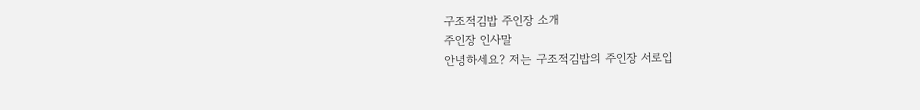구조적김밥 주인장 소개
주인장 인사말
안녕하세요? 저는 구조적김밥의 주인장 서로입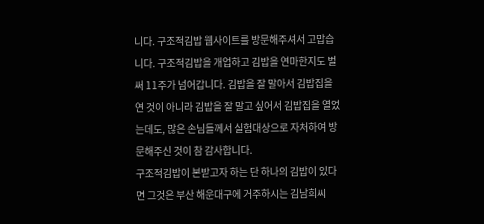니다. 구조적김밥 웹사이트를 방문해주셔서 고맙습니다. 구조적김밥을 개업하고 김밥을 연마한지도 벌써 11주가 넘어갑니다. 김밥을 잘 말아서 김밥집을 연 것이 아니라 김밥을 잘 말고 싶어서 김밥집을 열었는데도, 많은 손님들께서 실험대상으로 자처하여 방문해주신 것이 참 감사합니다.
구조적김밥이 본받고자 하는 단 하나의 김밥이 있다면 그것은 부산 해운대구에 거주하시는 김남희씨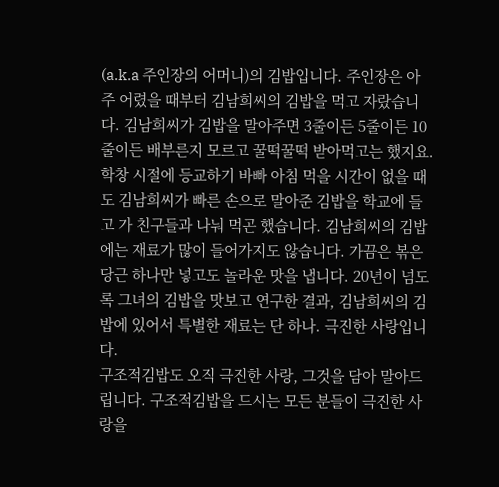(a.k.a 주인장의 어머니)의 김밥입니다. 주인장은 아주 어렸을 때부터 김남희씨의 김밥을 먹고 자랐습니다. 김남희씨가 김밥을 말아주면 3줄이든 5줄이든 10줄이든 배부른지 모르고 꿀떡꿀떡 받아먹고는 했지요. 학창 시절에 등교하기 바빠 아침 먹을 시간이 없을 때도 김남희씨가 빠른 손으로 말아준 김밥을 학교에 들고 가 친구들과 나눠 먹곤 했습니다. 김남희씨의 김밥에는 재료가 많이 들어가지도 않습니다. 가끔은 볶은 당근 하나만 넣고도 놀라운 맛을 냅니다. 20년이 넘도록 그녀의 김밥을 맛보고 연구한 결과, 김남희씨의 김밥에 있어서 특별한 재료는 단 하나. 극진한 사랑입니다.
구조적김밥도 오직 극진한 사랑, 그것을 담아 말아드립니다. 구조적김밥을 드시는 모든 분들이 극진한 사랑을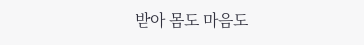받아 몸도 마음도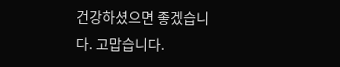건강하셨으면 좋겠습니다. 고맙습니다.